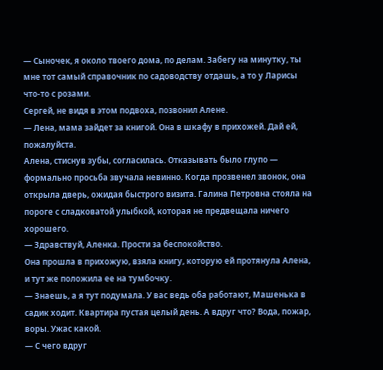— Сыночек, я около твоего дома, по делам. Забегу на минутку, ты мне тот самый справочник по садоводству отдашь, а то у Ларисы что-то с розами.
Сергей, не видя в этом подвоха, позвонил Алене.
— Лена, мама зайдет за книгой. Она в шкафу в прихожей. Дай ей, пожалуйста.
Алена, стиснув зубы, согласилась. Отказывать было глупо — формально просьба звучала невинно. Когда прозвенел звонок, она открыла дверь, ожидая быстрого визита. Галина Петровна стояла на пороге с сладковатой улыбкой, которая не предвещала ничего хорошего.
— Здравствуй, Аленка. Прости за беспокойство.
Она прошла в прихожую, взяла книгу, которую ей протянула Алена, и тут же положила ее на тумбочку.
— Знаешь, а я тут подумала. У вас ведь оба работают, Машенька в садик ходит. Квартира пустая целый день. А вдруг что? Вода, пожар, воры. Ужас какой.
— С чего вдруг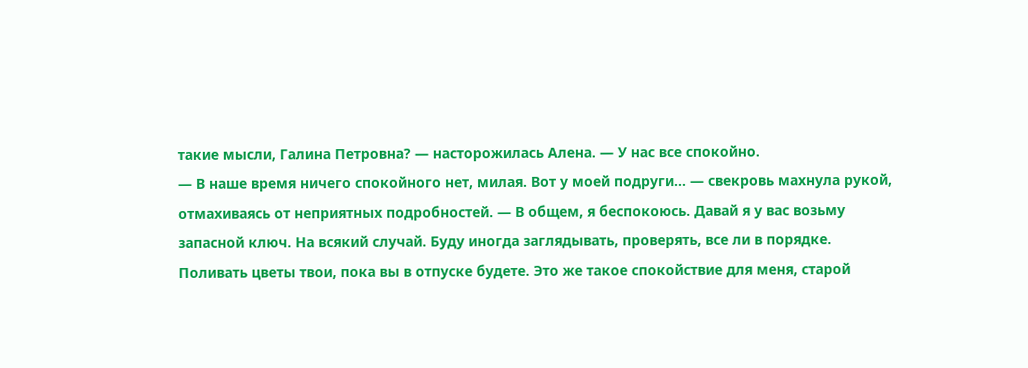такие мысли, Галина Петровна? — насторожилась Алена. — У нас все спокойно.
— В наше время ничего спокойного нет, милая. Вот у моей подруги… — свекровь махнула рукой, отмахиваясь от неприятных подробностей. — В общем, я беспокоюсь. Давай я у вас возьму запасной ключ. На всякий случай. Буду иногда заглядывать, проверять, все ли в порядке. Поливать цветы твои, пока вы в отпуске будете. Это же такое спокойствие для меня, старой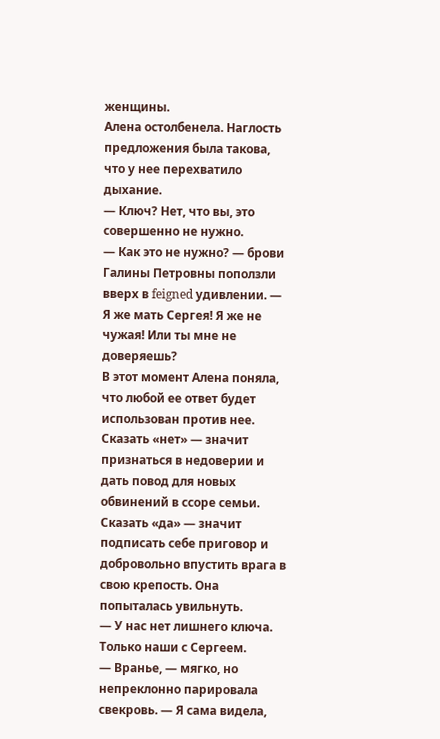женщины.
Алена остолбенела. Наглость предложения была такова, что у нее перехватило дыхание.
— Ключ? Нет, что вы, это совершенно не нужно.
— Как это не нужно? — брови Галины Петровны поползли вверх в feigned удивлении. — Я же мать Сергея! Я же не чужая! Или ты мне не доверяешь?
В этот момент Алена поняла, что любой ее ответ будет использован против нее. Сказать «нет» — значит признаться в недоверии и дать повод для новых обвинений в ссоре семьи. Сказать «да» — значит подписать себе приговор и добровольно впустить врага в свою крепость. Она попыталась увильнуть.
— У нас нет лишнего ключа. Только наши с Сергеем.
— Вранье, — мягко, но непреклонно парировала свекровь. — Я сама видела,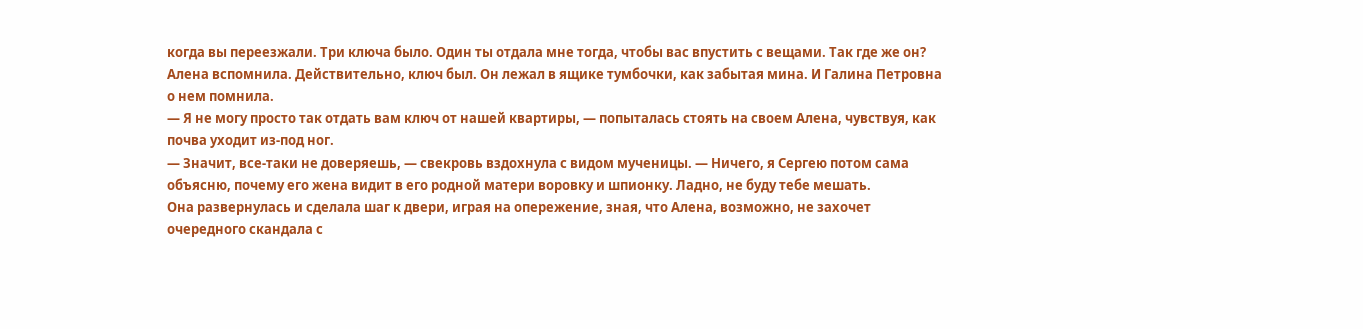когда вы переезжали. Три ключа было. Один ты отдала мне тогда, чтобы вас впустить с вещами. Так где же он?
Алена вспомнила. Действительно, ключ был. Он лежал в ящике тумбочки, как забытая мина. И Галина Петровна о нем помнила.
— Я не могу просто так отдать вам ключ от нашей квартиры, — попыталась стоять на своем Алена, чувствуя, как почва уходит из-под ног.
— Значит, все-таки не доверяешь, — свекровь вздохнула с видом мученицы. — Ничего, я Сергею потом сама объясню, почему его жена видит в его родной матери воровку и шпионку. Ладно, не буду тебе мешать.
Она развернулась и сделала шаг к двери, играя на опережение, зная, что Алена, возможно, не захочет очередного скандала с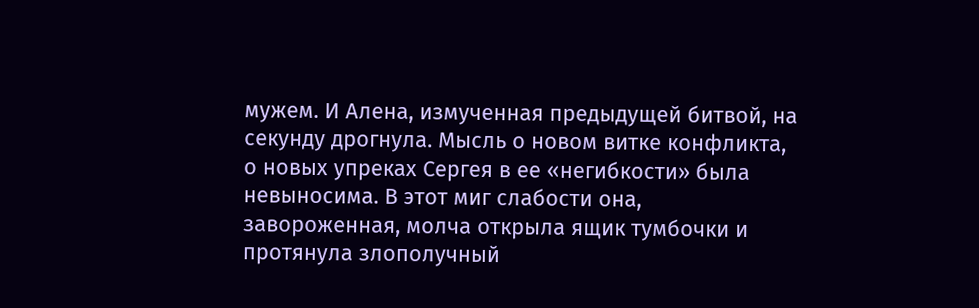мужем. И Алена, измученная предыдущей битвой, на секунду дрогнула. Мысль о новом витке конфликта, о новых упреках Сергея в ее «негибкости» была невыносима. В этот миг слабости она, завороженная, молча открыла ящик тумбочки и протянула злополучный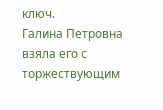ключ.
Галина Петровна взяла его с торжествующим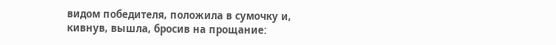видом победителя, положила в сумочку и, кивнув, вышла, бросив на прощание: